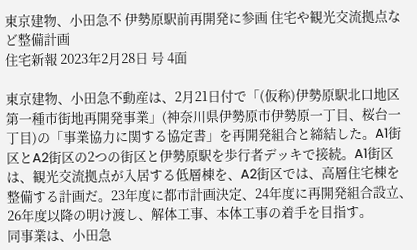東京建物、小田急不 伊勢原駅前再開発に参画 住宅や観光交流拠点など整備計画
住宅新報 2023年2月28日 号 4面

東京建物、小田急不動産は、2月21日付で「(仮称)伊勢原駅北口地区第一種市街地再開発事業」(神奈川県伊勢原市伊勢原一丁目、桜台一丁目)の「事業協力に関する協定書」を再開発組合と締結した。A1街区とA2街区の2つの街区と伊勢原駅を歩行者デッキで接続。A1街区は、観光交流拠点が入居する低層棟を、A2街区では、高層住宅棟を整備する計画だ。23年度に都市計画決定、24年度に再開発組合設立、26年度以降の明け渡し、解体工事、本体工事の着手を目指す。
同事業は、小田急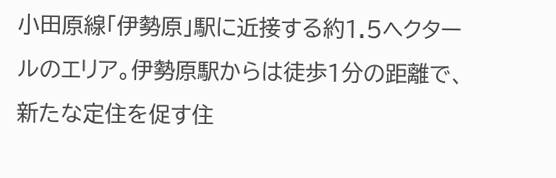小田原線「伊勢原」駅に近接する約1.5ヘクタールのエリア。伊勢原駅からは徒歩1分の距離で、新たな定住を促す住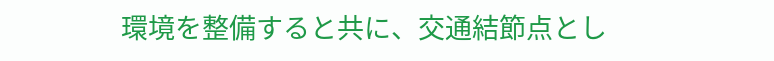環境を整備すると共に、交通結節点とし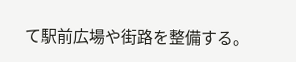て駅前広場や街路を整備する。